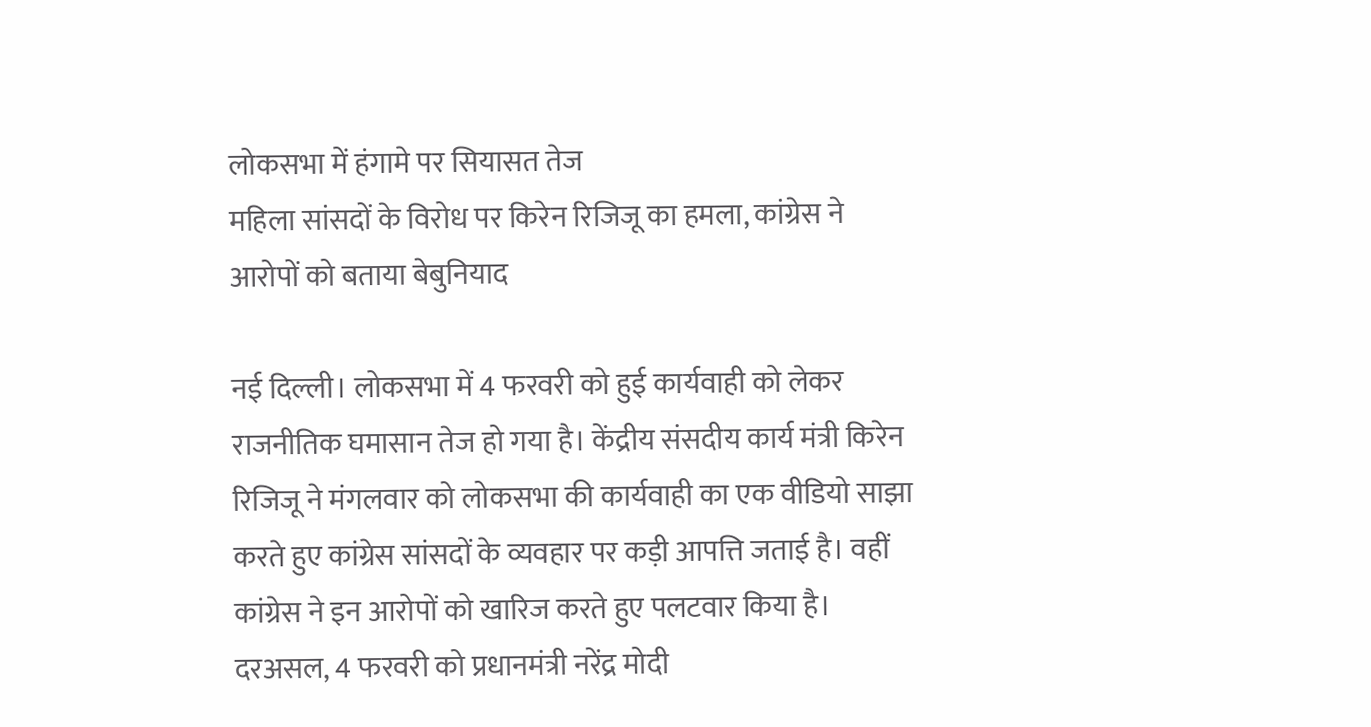लोकसभा में हंगामे पर सियासत तेज
महिला सांसदों के विरोध पर किरेन रिजिजू का हमला, कांग्रेस ने आरोपों को बताया बेबुनियाद

नई दिल्ली। लोकसभा में 4 फरवरी को हुई कार्यवाही को लेकर राजनीतिक घमासान तेज हो गया है। केंद्रीय संसदीय कार्य मंत्री किरेन रिजिजू ने मंगलवार को लोकसभा की कार्यवाही का एक वीडियो साझा करते हुए कांग्रेस सांसदों के व्यवहार पर कड़ी आपत्ति जताई है। वहीं कांग्रेस ने इन आरोपों को खारिज करते हुए पलटवार किया है।
दरअसल, 4 फरवरी को प्रधानमंत्री नरेंद्र मोदी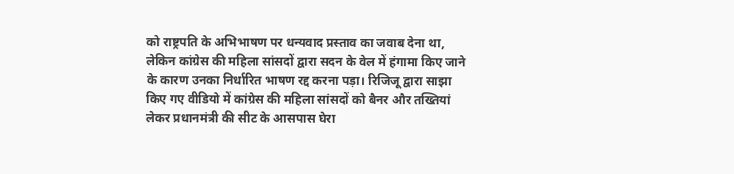को राष्ट्रपति के अभिभाषण पर धन्यवाद प्रस्ताव का जवाब देना था, लेकिन कांग्रेस की महिला सांसदों द्वारा सदन के वेल में हंगामा किए जाने के कारण उनका निर्धारित भाषण रद्द करना पड़ा। रिजिजू द्वारा साझा किए गए वीडियो में कांग्रेस की महिला सांसदों को बैनर और तख्तियां लेकर प्रधानमंत्री की सीट के आसपास घेरा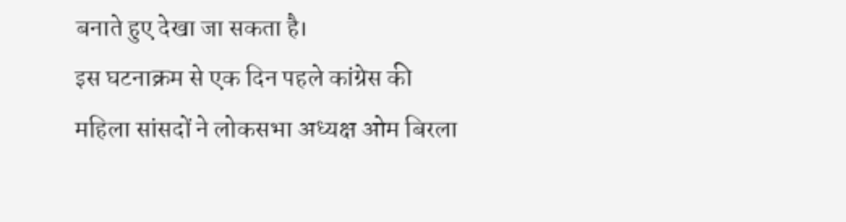बनाते हुए देखा जा सकता है।
इस घटनाक्रम से एक दिन पहले कांग्रेस की महिला सांसदों ने लोकसभा अध्यक्ष ओम बिरला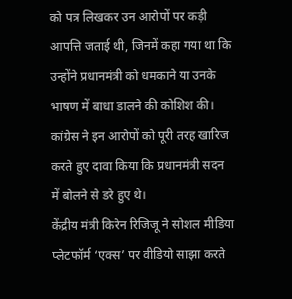को पत्र लिखकर उन आरोपों पर कड़ी आपत्ति जताई थी, जिनमें कहा गया था कि उन्होंने प्रधानमंत्री को धमकाने या उनके भाषण में बाधा डालने की कोशिश की। कांग्रेस ने इन आरोपों को पूरी तरह खारिज करते हुए दावा किया कि प्रधानमंत्री सदन में बोलने से डरे हुए थे।
केंद्रीय मंत्री किरेन रिजिजू ने सोशल मीडिया प्लेटफॉर्म ‘एक्स’ पर वीडियो साझा करते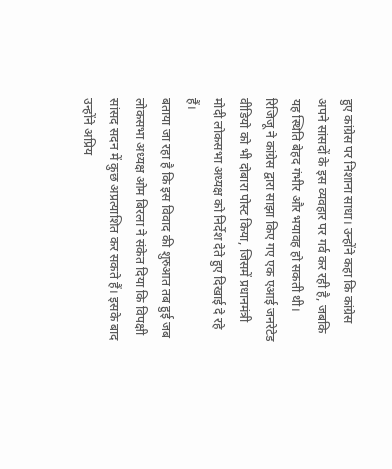हुए कांग्रेस पर निशाना साधा। उन्होंने कहा कि कांग्रेस अपने सांसदों के इस व्यवहार पर गर्व कर रही है, जबकि यह स्थिति बेहद गंभीर और भयावह हो सकती थी। रिजिजू ने कांग्रेस द्वारा साझा किए गए एक एआई जनरेटेड वीडियो को भी दोबारा पोस्ट किया, जिसमें प्रधानमंत्री मोदी लोकसभा अध्यक्ष को निर्देश देते हुए दिखाई दे रहे हैं।
बताया जा रहा है कि इस विवाद की शुरुआत तब हुई जब लोकसभा अध्यक्ष ओम बिरला ने संकेत दिया कि विपक्षी सांसद सदन में कुछ अप्रत्याशित कर सकते हैं। इसके बाद उन्होंने अप्रिय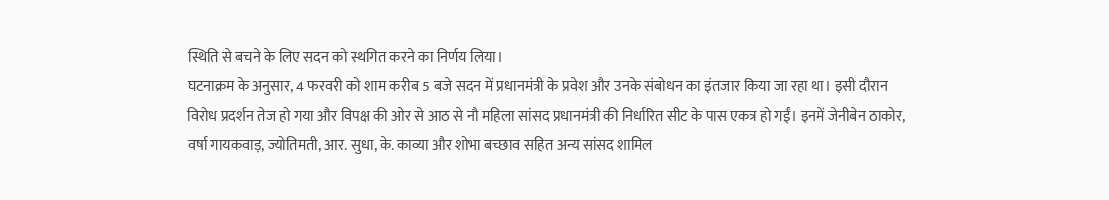स्थिति से बचने के लिए सदन को स्थगित करने का निर्णय लिया।
घटनाक्रम के अनुसार, 4 फरवरी को शाम करीब 5 बजे सदन में प्रधानमंत्री के प्रवेश और उनके संबोधन का इंतजार किया जा रहा था। इसी दौरान विरोध प्रदर्शन तेज हो गया और विपक्ष की ओर से आठ से नौ महिला सांसद प्रधानमंत्री की निर्धारित सीट के पास एकत्र हो गईं। इनमें जेनीबेन ठाकोर, वर्षा गायकवाड़, ज्योतिमती, आर. सुधा, के. काव्या और शोभा बच्छाव सहित अन्य सांसद शामिल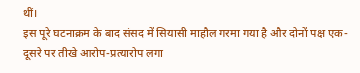थीं।
इस पूरे घटनाक्रम के बाद संसद में सियासी माहौल गरमा गया है और दोनों पक्ष एक-दूसरे पर तीखे आरोप-प्रत्यारोप लगा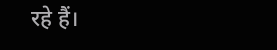रहे हैं।